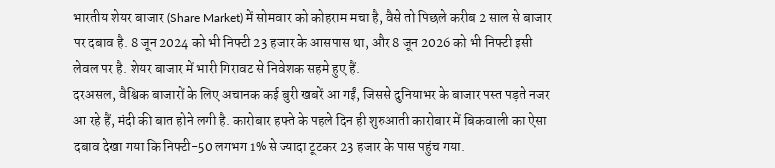भारतीय शेयर बाजार (Share Market) में सोमवार को कोहराम मचा है, वैसे तो पिछले करीब 2 साल से बाजार पर दबाव है. 8 जून 2024 को भी निफ्टी 23 हजार के आसपास था, और 8 जून 2026 को भी निफ्टी इसी लेवल पर है. शेयर बाजार में भारी गिरावट से निवेशक सहमे हुए हैं.
दरअसल, वैश्विक बाजारों के लिए अचानक कई बुरी खबरें आ गईं, जिससे दुनियाभर के बाजार पस्त पड़ते नजर आ रहे हैं, मंदी की बात होने लगी है. कारोबार हफ्ते के पहले दिन ही शुरुआती कारोबार में बिकवाली का ऐसा दबाव देखा गया कि निफ्टी-50 लगभग 1% से ज्यादा टूटकर 23 हजार के पास पहुंच गया.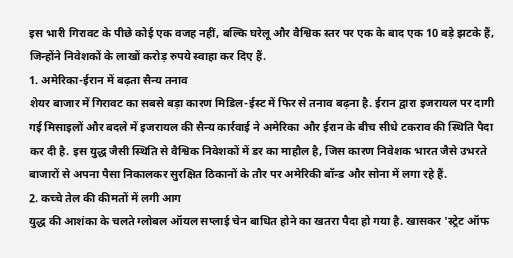इस भारी गिरावट के पीछे कोई एक वजह नहीं, बल्कि घरेलू और वैश्विक स्तर पर एक के बाद एक 10 बड़े झटके हैं, जिन्होंने निवेशकों के लाखों करोड़ रुपये स्वाहा कर दिए हैं.
1. अमेरिका-ईरान में बढ़ता सैन्य तनाव
शेयर बाजार में गिरावट का सबसे बड़ा कारण मिडिल-ईस्ट में फिर से तनाव बढ़ना है. ईरान द्वारा इजरायल पर दागी गई मिसाइलों और बदले में इजरायल की सैन्य कार्रवाई ने अमेरिका और ईरान के बीच सीधे टकराव की स्थिति पैदा कर दी है. इस युद्ध जैसी स्थिति से वैश्विक निवेशकों में डर का माहौल है, जिस कारण निवेशक भारत जैसे उभरते बाजारों से अपना पैसा निकालकर सुरक्षित ठिकानों के तौर पर अमेरिकी बॉन्ड और सोना में लगा रहे हैं.
2. कच्चे तेल की कीमतों में लगी आग
युद्ध की आशंका के चलते ग्लोबल ऑयल सप्लाई चेन बाधित होने का खतरा पैदा हो गया है. खासकर 'स्ट्रेट ऑफ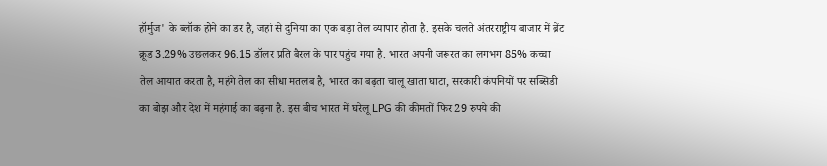हॉर्मुज' के ब्लॉक होने का डर है, जहां से दुनिया का एक बड़ा तेल व्यापार होता है. इसके चलते अंतरराष्ट्रीय बाजार में ब्रेंट क्रूड 3.29% उछलकर 96.15 डॉलर प्रति बैरल के पार पहुंच गया है. भारत अपनी जरूरत का लगभग 85% कच्चा तेल आयात करता है, महंगे तेल का सीधा मतलब है, भारत का बढ़ता चालू खाता घाटा, सरकारी कंपनियों पर सब्सिडी का बोझ और देश में महंगाई का बढ़ना है. इस बीच भारत में घरेलू LPG की कीमतों फिर 29 रुपये की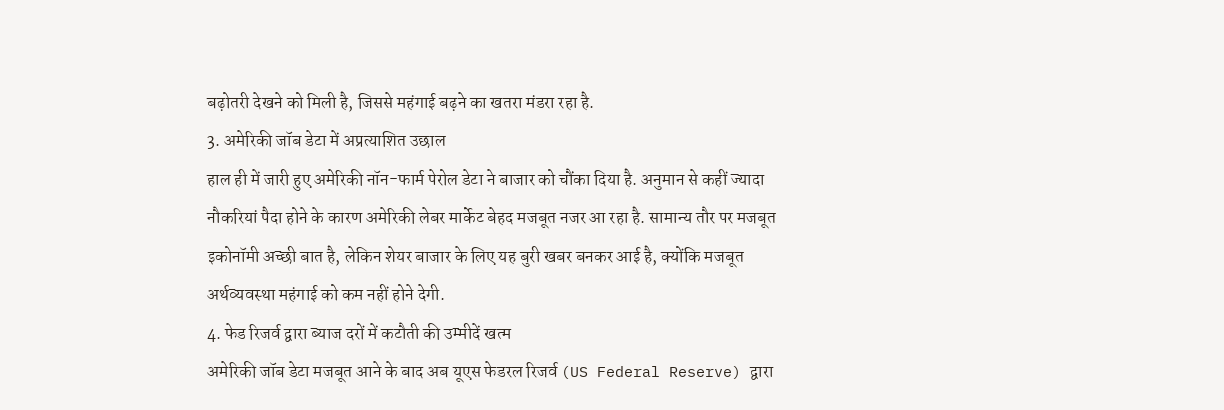बढ़ोतरी देखने को मिली है, जिससे महंगाई बढ़ने का खतरा मंडरा रहा है.
3. अमेरिकी जॉब डेटा में अप्रत्याशित उछाल
हाल ही में जारी हुए अमेरिकी नॉन-फार्म पेरोल डेटा ने बाजार को चौंका दिया है. अनुमान से कहीं ज्यादा नौकरियां पैदा होने के कारण अमेरिकी लेबर मार्केट बेहद मजबूत नजर आ रहा है. सामान्य तौर पर मजबूत इकोनॉमी अच्छी बात है, लेकिन शेयर बाजार के लिए यह बुरी खबर बनकर आई है, क्योंकि मजबूत अर्थव्यवस्था महंगाई को कम नहीं होने देगी.
4. फेड रिजर्व द्वारा ब्याज दरों में कटौती की उम्मीदें खत्म
अमेरिकी जॉब डेटा मजबूत आने के बाद अब यूएस फेडरल रिजर्व (US Federal Reserve) द्वारा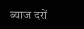ब्याज दरों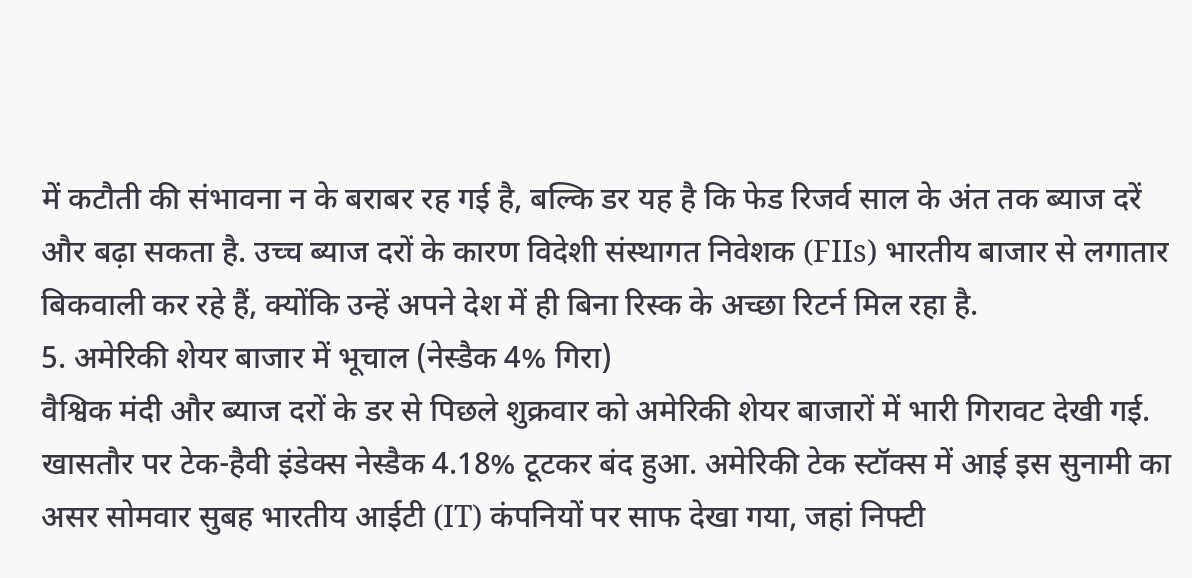में कटौती की संभावना न के बराबर रह गई है, बल्कि डर यह है कि फेड रिजर्व साल के अंत तक ब्याज दरें और बढ़ा सकता है. उच्च ब्याज दरों के कारण विदेशी संस्थागत निवेशक (FIIs) भारतीय बाजार से लगातार बिकवाली कर रहे हैं, क्योंकि उन्हें अपने देश में ही बिना रिस्क के अच्छा रिटर्न मिल रहा है.
5. अमेरिकी शेयर बाजार में भूचाल (नेस्डैक 4% गिरा)
वैश्विक मंदी और ब्याज दरों के डर से पिछले शुक्रवार को अमेरिकी शेयर बाजारों में भारी गिरावट देखी गई. खासतौर पर टेक-हैवी इंडेक्स नेस्डैक 4.18% टूटकर बंद हुआ. अमेरिकी टेक स्टॉक्स में आई इस सुनामी का असर सोमवार सुबह भारतीय आईटी (IT) कंपनियों पर साफ देखा गया, जहां निफ्टी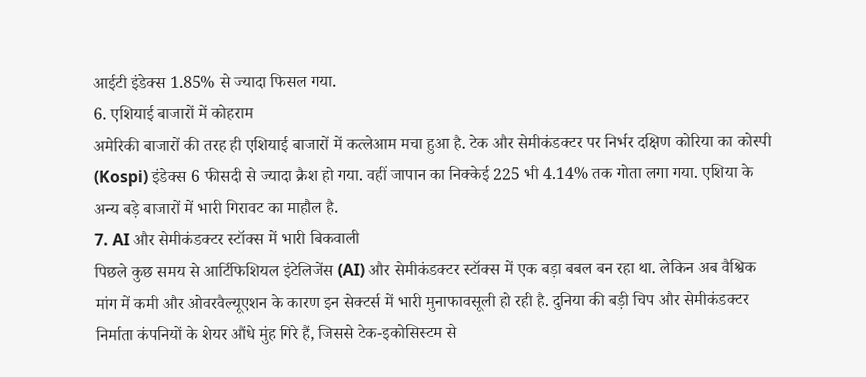आईटी इंडेक्स 1.85% से ज्यादा फिसल गया.
6. एशियाई बाजारों में कोहराम
अमेरिकी बाजारों की तरह ही एशियाई बाजारों में कत्लेआम मचा हुआ है. टेक और सेमीकंडक्टर पर निर्भर दक्षिण कोरिया का कोस्पी (Kospi) इंडेक्स 6 फीसदी से ज्यादा क्रैश हो गया. वहीं जापान का निक्केई 225 भी 4.14% तक गोता लगा गया. एशिया के अन्य बड़े बाजारों में भारी गिरावट का माहौल है.
7. AI और सेमीकंडक्टर स्टॉक्स में भारी बिकवाली
पिछले कुछ समय से आर्टिफिशियल इंटेलिजेंस (AI) और सेमीकंडक्टर स्टॉक्स में एक बड़ा बबल बन रहा था. लेकिन अब वैश्विक मांग में कमी और ओवरवैल्यूएशन के कारण इन सेक्टर्स में भारी मुनाफावसूली हो रही है. दुनिया की बड़ी चिप और सेमीकंडक्टर निर्माता कंपनियों के शेयर औंधे मुंह गिरे हैं, जिससे टेक-इकोसिस्टम से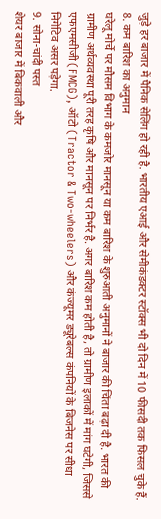जुड़े हर बाजार में पैनिक सेलिंग हो रही है. भारतीय एआई और सेमीकंडक्टर स्टॉक्स भी दो दिन में 10 फीसदी तक फिसल चुके हैं.
8. कम बारिश का अनुमान
घरेलू मोर्चे पर मौसम विभाग के कमजोर मानसून या कम बारिश के शुरुआती अनुमानों ने बाजार की चिंता बढ़ा दी है. भारत की ग्रामीण अर्थव्यवस्था पूरी तरह कृषि और मानसून पर निर्भर है. अगर बारिश कम होती है, तो ग्रामीण इलाकों में मांग घटेगी, जिससे एफएमसीजी (FMCG), ऑटो (Tractor & Two-wheelers) और कंज्यूमर ड्यूरेबल्स कंपनियों के बिजनेस पर सीधा निगेटिव असर पड़ेगा.
9. सोना-चांदी पस्त
शेयर बाजार में बिकवाली और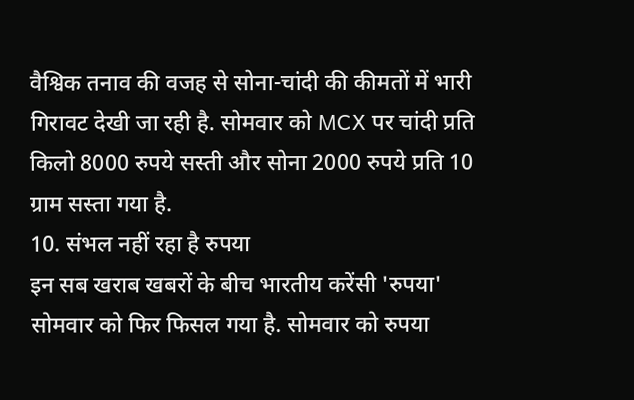वैश्विक तनाव की वजह से सोना-चांदी की कीमतों में भारी गिरावट देखी जा रही है. सोमवार को MCX पर चांदी प्रति किलो 8000 रुपये सस्ती और सोना 2000 रुपये प्रति 10 ग्राम सस्ता गया है.
10. संभल नहीं रहा है रुपया
इन सब खराब खबरों के बीच भारतीय करेंसी 'रुपया' सोमवार को फिर फिसल गया है. सोमवार को रुपया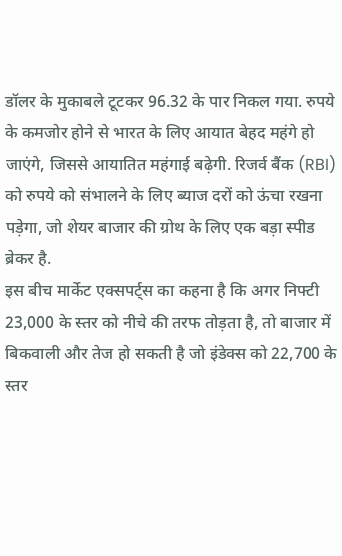डॉलर के मुकाबले टूटकर 96.32 के पार निकल गया. रुपये के कमजोर होने से भारत के लिए आयात बेहद महंगे हो जाएंगे, जिससे आयातित महंगाई बढ़ेगी. रिजर्व बैंक (RBI) को रुपये को संभालने के लिए ब्याज दरों को ऊंचा रखना पड़ेगा, जो शेयर बाजार की ग्रोथ के लिए एक बड़ा स्पीड ब्रेकर है.
इस बीच मार्केट एक्सपर्ट्स का कहना है कि अगर निफ्टी 23,000 के स्तर को नीचे की तरफ तोड़ता है, तो बाजार में बिकवाली और तेज हो सकती है जो इंडेक्स को 22,700 के स्तर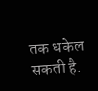तक धकेल सकती है.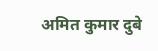अमित कुमार दुबे